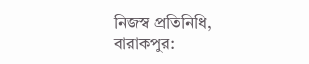নিজস্ব প্রতিনিধি, বারাকপুর: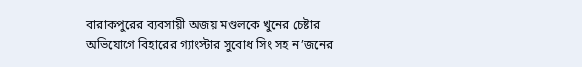বারাকপুরের ব্যবসায়ী অজয় মণ্ডলকে খুনের চেষ্টার অভিযোগে বিহারের গ্যাংস্টার সুবোধ সিং সহ ন’জনের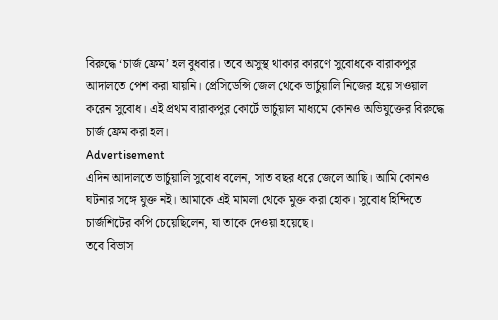বিরুদ্ধে ‘চার্জ ফ্রেম’ হল বুধবার। তবে অসুস্থ থাকার কারণে সুবোধকে বারাকপুর আদালতে পেশ করা যায়নি। প্রেসিডেন্সি জেল থেকে ভার্চুয়ালি নিজের হয়ে সওয়াল করেন সুবোধ। এই প্রথম বারাকপুর কোর্টে ভার্চুয়াল মাধ্যমে কোনও অভিযুক্তের বিরুদ্ধে চার্জ ফ্রেম করা হল।
Advertisement
এদিন আদালতে ভার্চুয়ালি সুবোধ বলেন, সাত বছর ধরে জেলে আছি। আমি কোনও ঘটনার সঙ্গে যুক্ত নই। আমাকে এই মামলা থেকে মুক্ত করা হোক। সুবোধ হিন্দিতে চার্জশিটের কপি চেয়েছিলেন, যা তাকে দেওয়া হয়েছে।
তবে বিভাস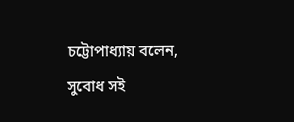চট্টোপাধ্যায় বলেন, সুবোধ সই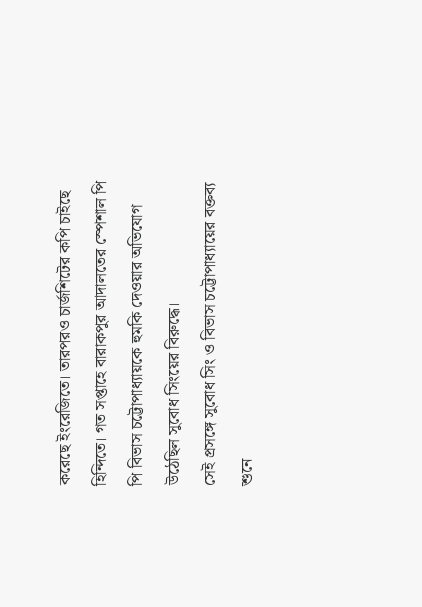করেছে ইংরেজিতে। তারপরও চার্জশিটের কপি চাইছে হিন্দিতে। গত সপ্তাহে বারাকপুর আদালতের স্পেশাল পি পি বিভাস চট্টোপাধ্যায়কে হুমকি দেওয়ার অভিযোগ উঠেছিল সুবোধ সিংয়ের বিরুদ্ধে।
সেই প্রসঙ্গে সুবোধ সিং ও বিভাস চট্টোপাধ্যায়ের বক্তব্য শুনে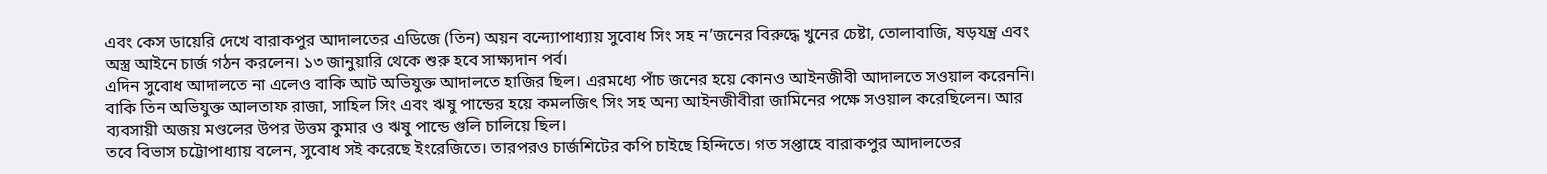এবং কেস ডায়েরি দেখে বারাকপুর আদালতের এডিজে (তিন) অয়ন বন্দ্যোপাধ্যায় সুবোধ সিং সহ ন’জনের বিরুদ্ধে খুনের চেষ্টা, তোলাবাজি, ষড়যন্ত্র এবং অস্ত্র আইনে চার্জ গঠন করলেন। ১৩ জানুয়ারি থেকে শুরু হবে সাক্ষ্যদান পর্ব।
এদিন সুবোধ আদালতে না এলেও বাকি আট অভিযুক্ত আদালতে হাজির ছিল। এরমধ্যে পাঁচ জনের হয়ে কোনও আইনজীবী আদালতে সওয়াল করেননি। বাকি তিন অভিযুক্ত আলতাফ রাজা, সাহিল সিং এবং ঋষু পান্ডের হয়ে কমলজিৎ সিং সহ অন্য আইনজীবীরা জামিনের পক্ষে সওয়াল করেছিলেন। আর ব্যবসায়ী অজয় মণ্ডলের উপর উত্তম কুমার ও ঋষু পান্ডে গুলি চালিয়ে ছিল।
তবে বিভাস চট্টোপাধ্যায় বলেন, সুবোধ সই করেছে ইংরেজিতে। তারপরও চার্জশিটের কপি চাইছে হিন্দিতে। গত সপ্তাহে বারাকপুর আদালতের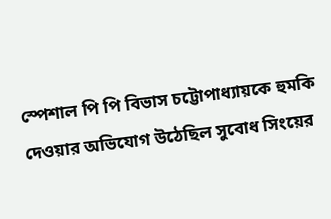স্পেশাল পি পি বিভাস চট্টোপাধ্যায়কে হুমকি দেওয়ার অভিযোগ উঠেছিল সুবোধ সিংয়ের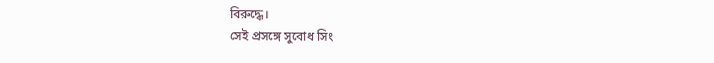বিরুদ্ধে।
সেই প্রসঙ্গে সুবোধ সিং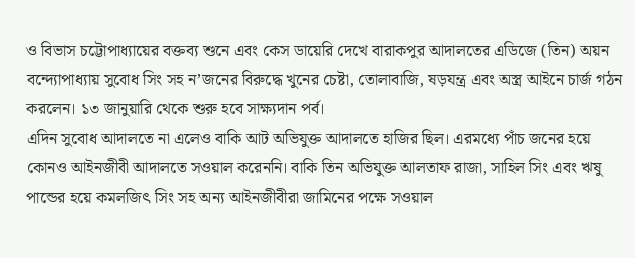ও বিভাস চট্টোপাধ্যায়ের বক্তব্য শুনে এবং কেস ডায়েরি দেখে বারাকপুর আদালতের এডিজে (তিন) অয়ন বন্দ্যোপাধ্যায় সুবোধ সিং সহ ন’জনের বিরুদ্ধে খুনের চেষ্টা, তোলাবাজি, ষড়যন্ত্র এবং অস্ত্র আইনে চার্জ গঠন করলেন। ১৩ জানুয়ারি থেকে শুরু হবে সাক্ষ্যদান পর্ব।
এদিন সুবোধ আদালতে না এলেও বাকি আট অভিযুক্ত আদালতে হাজির ছিল। এরমধ্যে পাঁচ জনের হয়ে কোনও আইনজীবী আদালতে সওয়াল করেননি। বাকি তিন অভিযুক্ত আলতাফ রাজা, সাহিল সিং এবং ঋষু পান্ডের হয়ে কমলজিৎ সিং সহ অন্য আইনজীবীরা জামিনের পক্ষে সওয়াল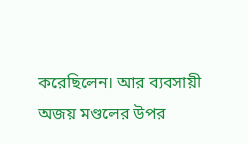করেছিলেন। আর ব্যবসায়ী অজয় মণ্ডলের উপর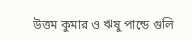উত্তম কুমার ও ঋষু পান্ডে গুলি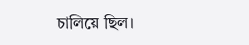চালিয়ে ছিল।